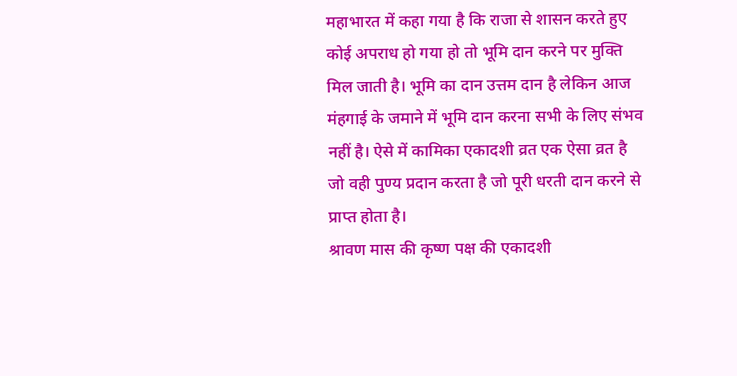महाभारत में कहा गया है कि राजा से शासन करते हुए कोई अपराध हो गया हो तो भूमि दान करने पर मुक्ति मिल जाती है। भूमि का दान उत्तम दान है लेकिन आज मंहगाई के जमाने में भूमि दान करना सभी के लिए संभव नहीं है। ऐसे में कामिका एकादशी व्रत एक ऐसा व्रत है जो वही पुण्य प्रदान करता है जो पूरी धरती दान करने से प्राप्त होता है।
श्रावण मास की कृष्ण पक्ष की एकादशी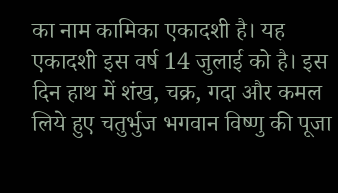का नाम कामिका एकादशी है। यह एकादशी इस वर्ष 14 जुलाई को है। इस दिन हाथ में शंख, चक्र, गदा और कमल लिये हुए चतुर्भुज भगवान विष्णु की पूजा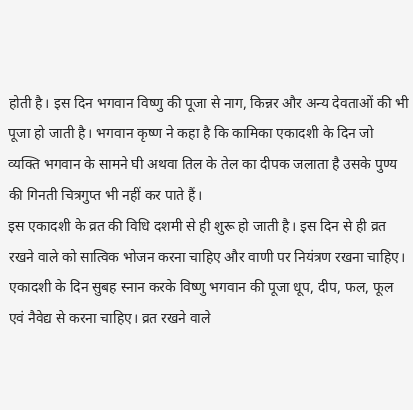होती है। इस दिन भगवान विष्णु की पूजा से नाग, किन्नर और अन्य देवताओं की भी पूजा हो जाती है। भगवान कृष्ण ने कहा है कि कामिका एकादशी के दिन जो व्यक्ति भगवान के सामने घी अथवा तिल के तेल का दीपक जलाता है उसके पुण्य की गिनती चित्रगुप्त भी नहीं कर पाते हैं।
इस एकादशी के व्रत की विधि दशमी से ही शुरू हो जाती है। इस दिन से ही व्रत रखने वाले को सात्विक भोजन करना चाहिए और वाणी पर नियंत्रण रखना चाहिए। एकादशी के दिन सुबह स्नान करके विष्णु भगवान की पूजा धूप, दीप, फल, फूल एवं नैवेद्य से करना चाहिए। व्रत रखने वाले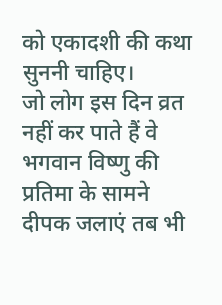को एकादशी की कथा सुननी चाहिए।
जो लोग इस दिन व्रत नहीं कर पाते हैं वे भगवान विष्णु की प्रतिमा के सामने दीपक जलाएं तब भी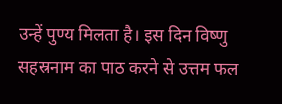उन्हें पुण्य मिलता है। इस दिन विष्णु सहस्रनाम का पाठ करने से उत्तम फल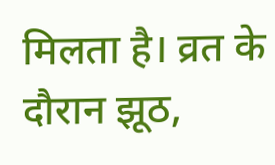मिलता है। व्रत के दौरान झूठ,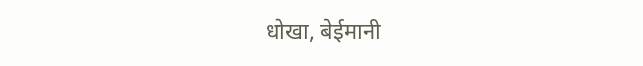धोखा, बेईमानी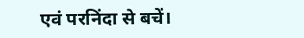एवं परनिंदा से बचें।